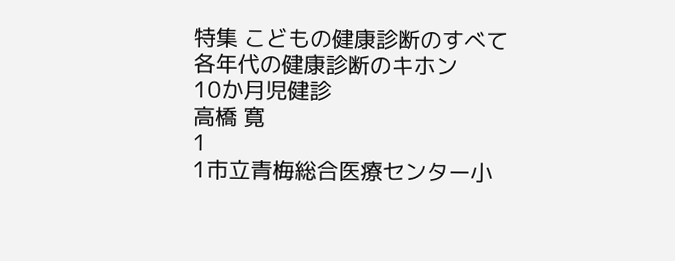特集 こどもの健康診断のすべて
各年代の健康診断のキホン
10か月児健診
高橋 寛
1
1市立青梅総合医療センター小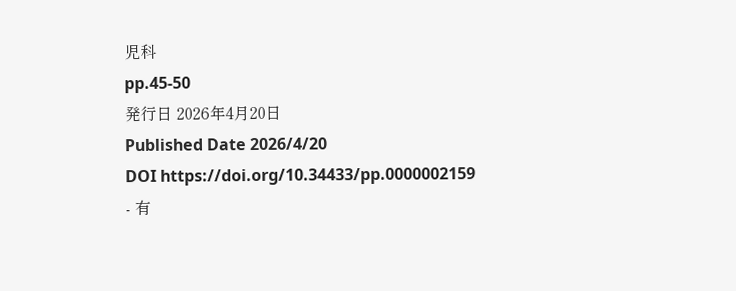児科
pp.45-50
発行日 2026年4月20日
Published Date 2026/4/20
DOI https://doi.org/10.34433/pp.0000002159
- 有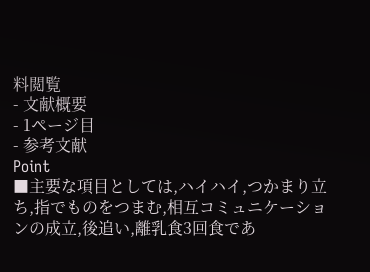料閲覧
- 文献概要
- 1ページ目
- 参考文献
Point
■主要な項目としては,ハイハイ,つかまり立ち,指でものをつまむ,相互コミュニケーションの成立,後追い,離乳食3回食であ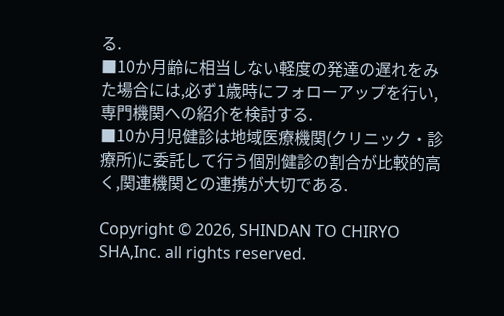る.
■10か月齢に相当しない軽度の発達の遅れをみた場合には,必ず1歳時にフォローアップを行い,専門機関への紹介を検討する.
■10か月児健診は地域医療機関(クリニック・診療所)に委託して行う個別健診の割合が比較的高く,関連機関との連携が大切である.

Copyright © 2026, SHINDAN TO CHIRYO SHA,Inc. all rights reserved.